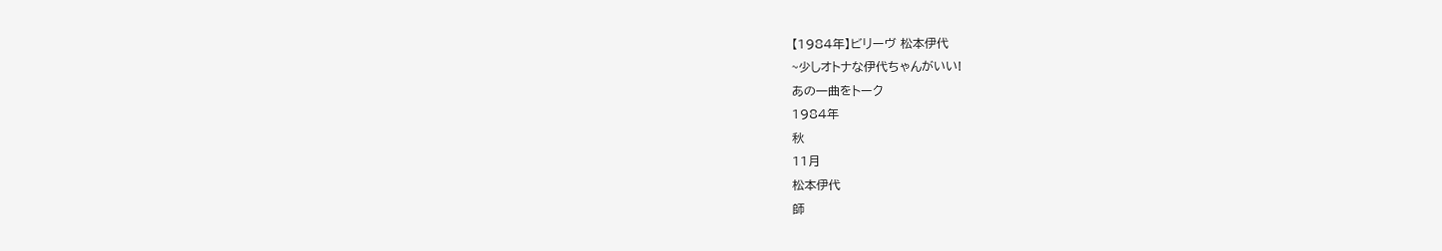【1984年】ビリーヴ 松本伊代
~少しオトナな伊代ちゃんがいい!
あの一曲をトーク
1984年
秋
11月
松本伊代
師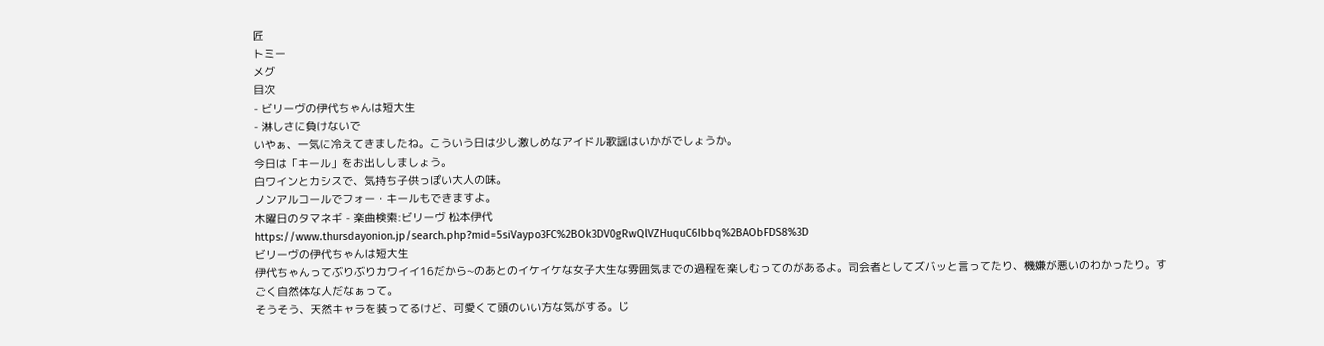匠
トミー
メグ
目次
- ビリーヴの伊代ちゃんは短大生
- 淋しさに負けないで
いやぁ、一気に冷えてきましたね。こういう日は少し激しめなアイドル歌謡はいかがでしょうか。
今日は「キール」をお出ししましょう。
白ワインとカシスで、気持ち子供っぽい大人の味。
ノンアルコールでフォー・キールもできますよ。
木曜日のタマネギ - 楽曲検索:ビリーヴ 松本伊代
https://www.thursdayonion.jp/search.php?mid=5siVaypo3FC%2BOk3DV0gRwQlVZHuquC6Ibbq%2BAObFDS8%3D
ビリーヴの伊代ちゃんは短大生
伊代ちゃんってぶりぶりカワイイ16だから~のあとのイケイケな女子大生な雰囲気までの過程を楽しむってのがあるよ。司会者としてズバッと言ってたり、機嫌が悪いのわかったり。すごく自然体な人だなぁって。
そうそう、天然キャラを装ってるけど、可愛くて頭のいい方な気がする。じ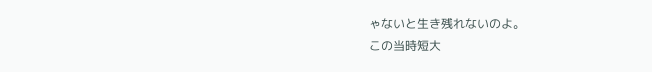ゃないと生き残れないのよ。
この当時短大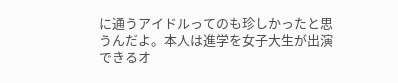に通うアイドルってのも珍しかったと思うんだよ。本人は進学を女子大生が出演できるオ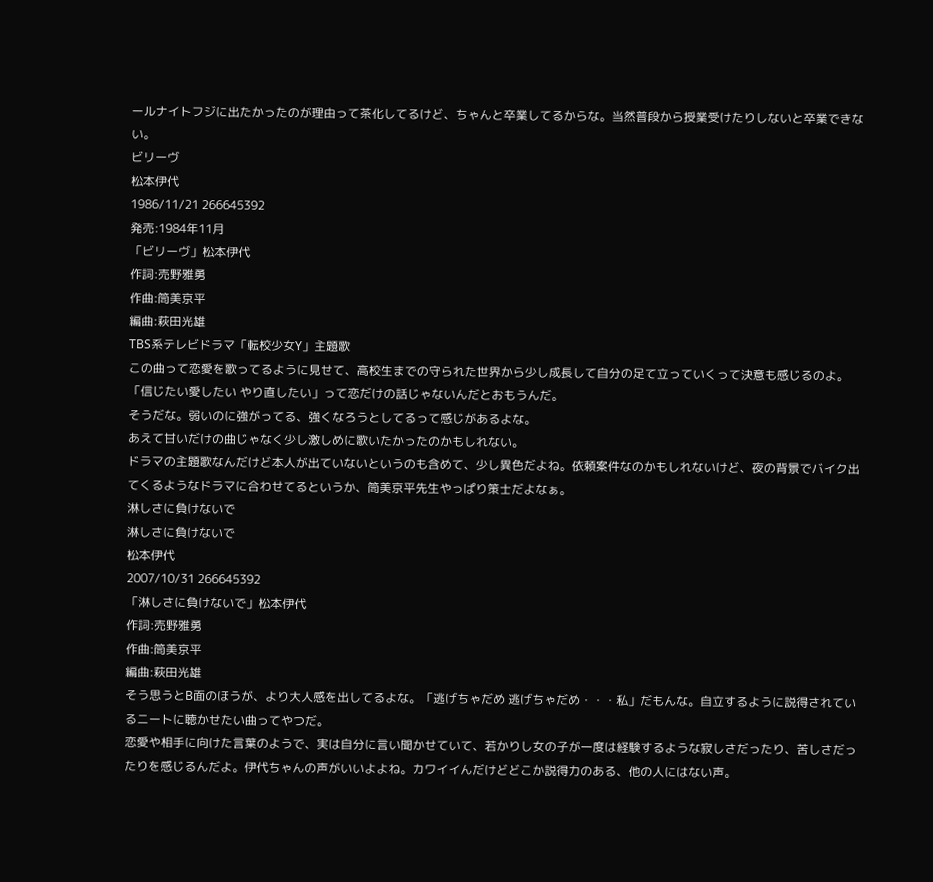ールナイトフジに出たかったのが理由って茶化してるけど、ちゃんと卒業してるからな。当然普段から授業受けたりしないと卒業できない。
ビリーヴ
松本伊代
1986/11/21 266645392
発売:1984年11月
「ビリーヴ」松本伊代
作詞:売野雅勇
作曲:筒美京平
編曲:萩田光雄
TBS系テレビドラマ「転校少女Y」主題歌
この曲って恋愛を歌ってるように見せて、高校生までの守られた世界から少し成長して自分の足て立っていくって決意も感じるのよ。「信じたい愛したい やり直したい」って恋だけの話じゃないんだとおもうんだ。
そうだな。弱いのに強がってる、強くなろうとしてるって感じがあるよな。
あえて甘いだけの曲じゃなく少し激しめに歌いたかったのかもしれない。
ドラマの主題歌なんだけど本人が出ていないというのも含めて、少し異色だよね。依頼案件なのかもしれないけど、夜の背景でバイク出てくるようなドラマに合わせてるというか、筒美京平先生やっぱり策士だよなぁ。
淋しさに負けないで
淋しさに負けないで
松本伊代
2007/10/31 266645392
「淋しさに負けないで」松本伊代
作詞:売野雅勇
作曲:筒美京平
編曲:萩田光雄
そう思うとB面のほうが、より大人感を出してるよな。「逃げちゃだめ 逃げちゃだめ・・・私」だもんな。自立するように説得されているニートに聴かせたい曲ってやつだ。
恋愛や相手に向けた言葉のようで、実は自分に言い聞かせていて、若かりし女の子が一度は経験するような寂しさだったり、苦しさだったりを感じるんだよ。伊代ちゃんの声がいいよよね。カワイイんだけどどこか説得力のある、他の人にはない声。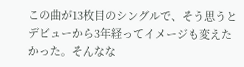この曲が13枚目のシングルで、そう思うとデビューから3年経ってイメージも変えたかった。そんなな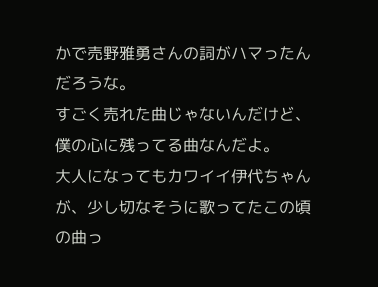かで売野雅勇さんの詞がハマったんだろうな。
すごく売れた曲じゃないんだけど、僕の心に残ってる曲なんだよ。
大人になってもカワイイ伊代ちゃんが、少し切なそうに歌ってたこの頃の曲っ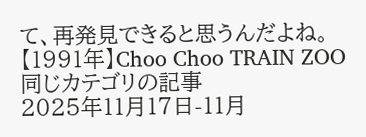て、再発見できると思うんだよね。
【1991年】Choo Choo TRAIN ZOO
同じカテゴリの記事
2025年11月17日-11月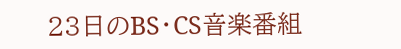23日のBS・CS音楽番組